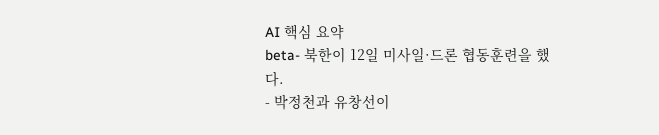AI 핵심 요약
beta- 북한이 12일 미사일·드론 협동훈련을 했다.
- 박정천과 유창선이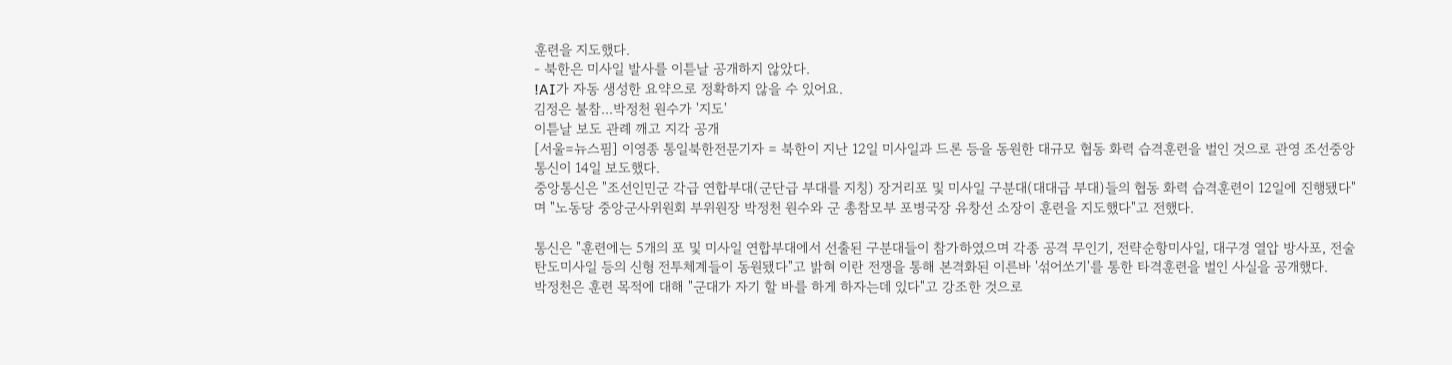훈련을 지도했다.
- 북한은 미사일 발사를 이튿날 공개하지 않았다.
!AI가 자동 생성한 요약으로 정확하지 않을 수 있어요.
김정은 불참...박정천 원수가 '지도'
이튿날 보도 관례 깨고 지각 공개
[서울=뉴스핌] 이영종 통일북한전문기자 = 북한이 지난 12일 미사일과 드론 등을 동원한 대규모 협동 화력 습격훈련을 벌인 것으로 관영 조선중앙통신이 14일 보도했다.
중앙통신은 "조선인민군 각급 연합부대(군단급 부대를 지칭) 장거리포 및 미사일 구분대(대대급 부대)들의 협동 화력 습격훈련이 12일에 진행됐다"며 "노동당 중앙군사위원회 부위원장 박정천 원수와 군 총참모부 포병국장 유창선 소장이 훈련을 지도했다"고 전했다.

통신은 "훈련에는 5개의 포 및 미사일 연합부대에서 선출된 구분대들이 참가하였으며 각종 공격 무인기, 전략순항미사일, 대구경 열압 방사포, 전술탄도미사일 등의 신형 전투체계들이 동원됐다"고 밝혀 이란 전쟁을 통해 본격화된 이른바 '섞어쏘기'를 통한 타격훈련을 벌인 사실을 공개했다.
박정천은 훈련 목적에 대해 "군대가 자기 할 바를 하게 하자는데 있다"고 강조한 것으로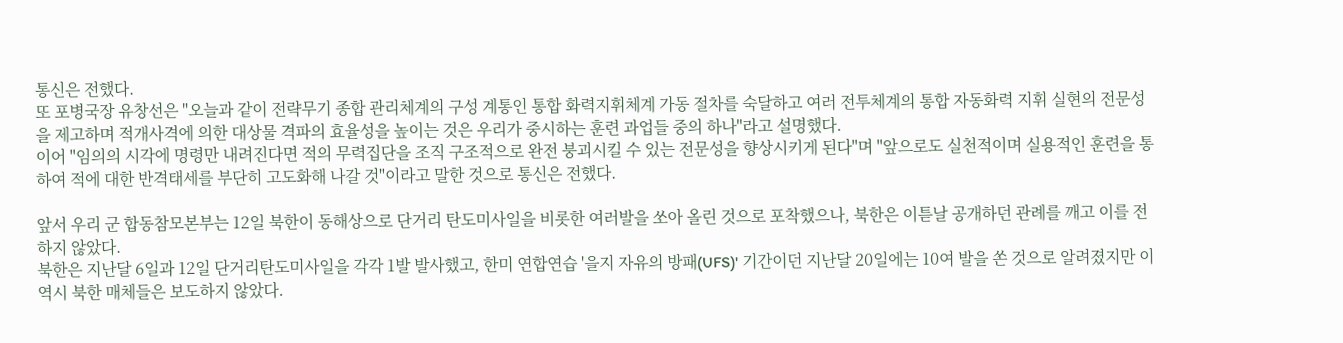통신은 전했다.
또 포병국장 유창선은 "오늘과 같이 전략무기 종합 관리체계의 구성 계통인 통합 화력지휘체계 가동 절차를 숙달하고 여러 전투체계의 통합 자동화력 지휘 실현의 전문성을 제고하며 적개사격에 의한 대상물 격파의 효율성을 높이는 것은 우리가 중시하는 훈련 과업들 중의 하나"라고 설명했다.
이어 "임의의 시각에 명령만 내려진다면 적의 무력집단을 조직 구조적으로 완전 붕괴시킬 수 있는 전문성을 향상시키게 된다"며 "앞으로도 실천적이며 실용적인 훈련을 통하여 적에 대한 반격태세를 부단히 고도화해 나갈 것"이라고 말한 것으로 통신은 전했다.

앞서 우리 군 합동참모본부는 12일 북한이 동해상으로 단거리 탄도미사일을 비롯한 여러발을 쏘아 올린 것으로 포착했으나, 북한은 이튿날 공개하던 관례를 깨고 이를 전하지 않았다.
북한은 지난달 6일과 12일 단거리탄도미사일을 각각 1발 발사했고, 한미 연합연습 '을지 자유의 방패(UFS)' 기간이던 지난달 20일에는 10여 발을 쏜 것으로 알려졌지만 이 역시 북한 매체들은 보도하지 않았다.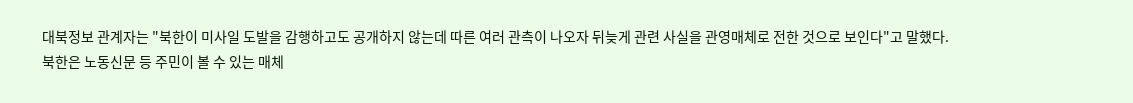대북정보 관계자는 "북한이 미사일 도발을 감행하고도 공개하지 않는데 따른 여러 관측이 나오자 뒤늦게 관련 사실을 관영매체로 전한 것으로 보인다"고 말했다.
북한은 노동신문 등 주민이 볼 수 있는 매체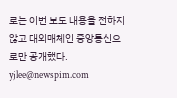로는 이번 보도 내용을 전하지 않고 대외매체인 중앙통신으로만 공개했다.
yjlee@newspim.com